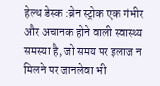हेल्थ डेस्क :ब्रेन स्ट्रोक एक गंभीर और अचानक होने वाली स्वास्थ्य समस्या है, जो समय पर इलाज न मिलने पर जानलेवा भी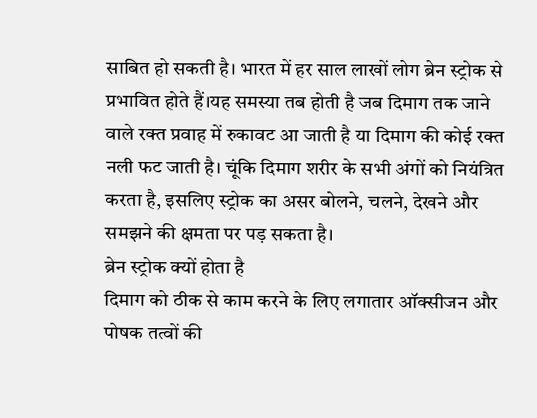साबित हो सकती है। भारत में हर साल लाखों लोग ब्रेन स्ट्रोक से प्रभावित होते हैं।यह समस्या तब होती है जब दिमाग तक जाने वाले रक्त प्रवाह में रुकावट आ जाती है या दिमाग की कोई रक्त नली फट जाती है। चूंकि दिमाग शरीर के सभी अंगों को नियंत्रित करता है, इसलिए स्ट्रोक का असर बोलने, चलने, देखने और समझने की क्षमता पर पड़ सकता है।
ब्रेन स्ट्रोक क्यों होता है
दिमाग को ठीक से काम करने के लिए लगातार ऑक्सीजन और पोषक तत्वों की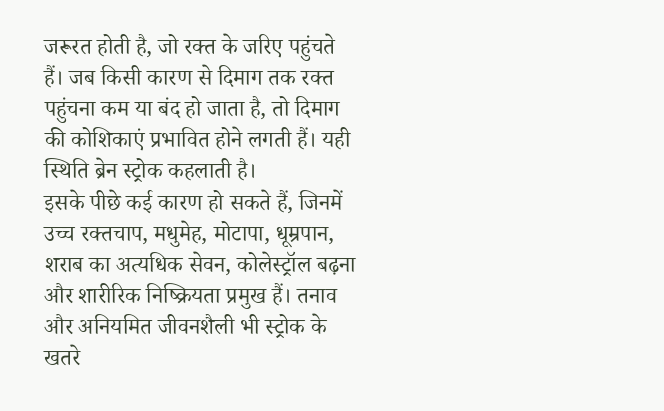जरूरत होती है, जो रक्त के जरिए पहुंचते हैं। जब किसी कारण से दिमाग तक रक्त पहुंचना कम या बंद हो जाता है, तो दिमाग की कोशिकाएं प्रभावित होने लगती हैं। यही स्थिति ब्रेन स्ट्रोक कहलाती है।
इसके पीछे कई कारण हो सकते हैं, जिनमें उच्च रक्तचाप, मधुमेह, मोटापा, धूम्रपान, शराब का अत्यधिक सेवन, कोलेस्ट्रॉल बढ़ना और शारीरिक निष्क्रियता प्रमुख हैं। तनाव और अनियमित जीवनशैली भी स्ट्रोक के खतरे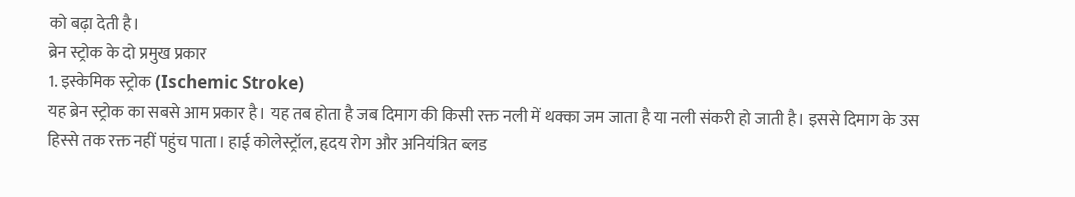को बढ़ा देती है।
ब्रेन स्ट्रोक के दो प्रमुख प्रकार
1. इस्केमिक स्ट्रोक (Ischemic Stroke)
यह ब्रेन स्ट्रोक का सबसे आम प्रकार है। यह तब होता है जब दिमाग की किसी रक्त नली में थक्का जम जाता है या नली संकरी हो जाती है। इससे दिमाग के उस हिस्से तक रक्त नहीं पहुंच पाता। हाई कोलेस्ट्रॉल, हृदय रोग और अनियंत्रित ब्लड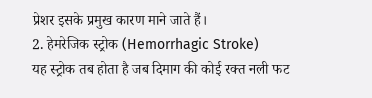प्रेशर इसके प्रमुख कारण माने जाते हैं।
2. हेमरेजिक स्ट्रोक (Hemorrhagic Stroke)
यह स्ट्रोक तब होता है जब दिमाग की कोई रक्त नली फट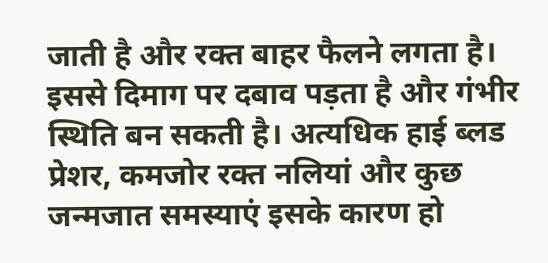जाती है और रक्त बाहर फैलने लगता है। इससे दिमाग पर दबाव पड़ता है और गंभीर स्थिति बन सकती है। अत्यधिक हाई ब्लड प्रेशर, कमजोर रक्त नलियां और कुछ जन्मजात समस्याएं इसके कारण हो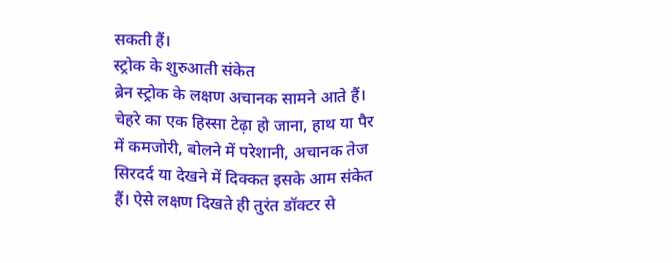सकती हैं।
स्ट्रोक के शुरुआती संकेत
ब्रेन स्ट्रोक के लक्षण अचानक सामने आते हैं। चेहरे का एक हिस्सा टेढ़ा हो जाना, हाथ या पैर में कमजोरी, बोलने में परेशानी, अचानक तेज सिरदर्द या देखने में दिक्कत इसके आम संकेत हैं। ऐसे लक्षण दिखते ही तुरंत डॉक्टर से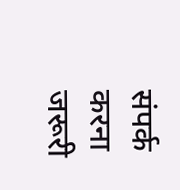संपर्क करना जरूरी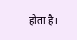होता है।